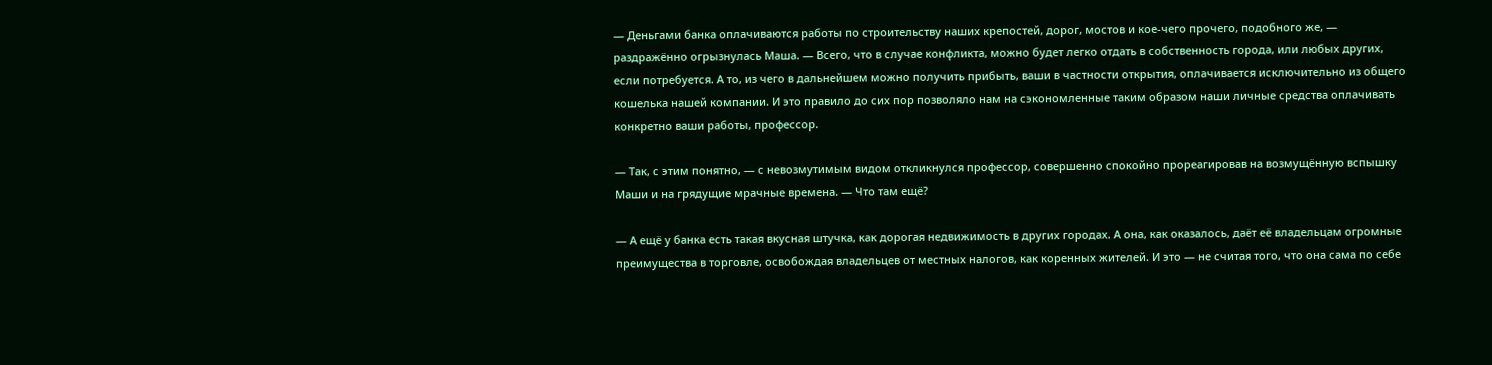— Деньгами банка оплачиваются работы по строительству наших крепостей, дорог, мостов и кое-чего прочего, подобного же, — раздражённо огрызнулась Маша. — Всего, что в случае конфликта, можно будет легко отдать в собственность города, или любых других, если потребуется. А то, из чего в дальнейшем можно получить прибыть, ваши в частности открытия, оплачивается исключительно из общего кошелька нашей компании. И это правило до сих пор позволяло нам на сэкономленные таким образом наши личные средства оплачивать конкретно ваши работы, профессор.

— Так, с этим понятно, — с невозмутимым видом откликнулся профессор, совершенно спокойно прореагировав на возмущённую вспышку Маши и на грядущие мрачные времена. — Что там ещё?

— А ещё у банка есть такая вкусная штучка, как дорогая недвижимость в других городах. А она, как оказалось, даёт её владельцам огромные преимущества в торговле, освобождая владельцев от местных налогов, как коренных жителей. И это — не считая того, что она сама по себе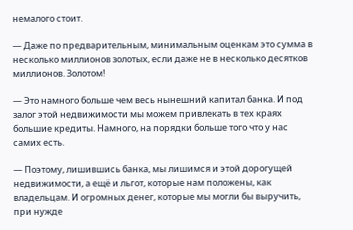немалого стоит.

— Даже по предварительным, минимальным оценкам это сумма в несколько миллионов золотых, если даже не в несколько десятков миллионов. Золотом!

— Это намного больше чем весь нынешний капитал банка. И под залог этой недвижимости мы можем привлекать в тех краях большие кредиты. Намного, на порядки больше того что у нас самих есть.

— Поэтому, лишившись банка, мы лишимся и этой дорогущей недвижимости, а ещё и льгот, которые нам положены, как владельцам. И огромных денег, которые мы могли бы выручить, при нужде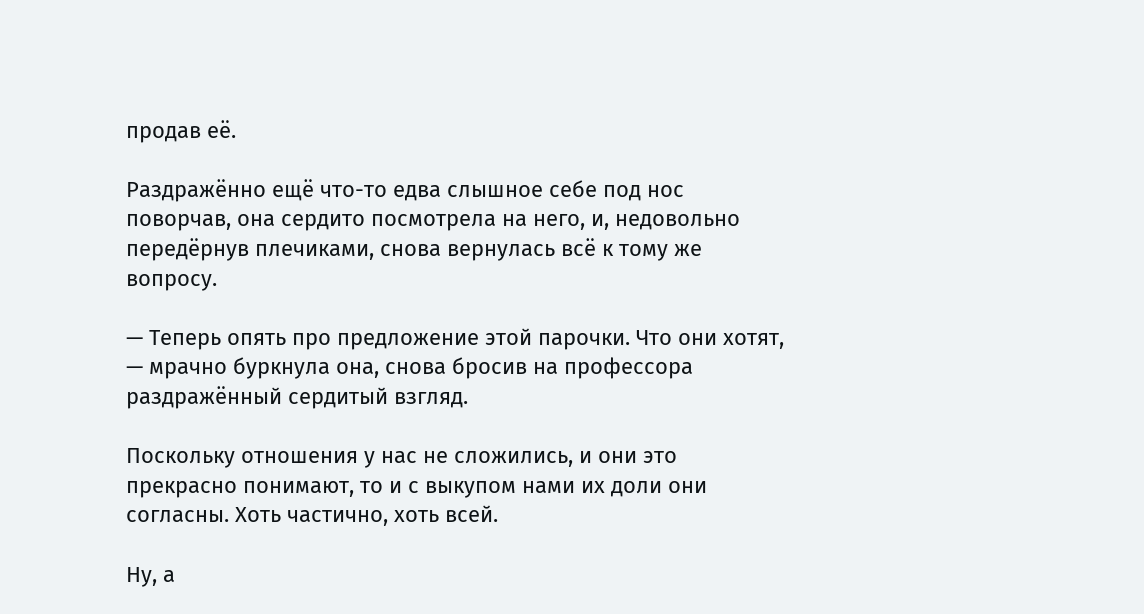продав её.

Раздражённо ещё что-то едва слышное себе под нос поворчав, она сердито посмотрела на него, и, недовольно передёрнув плечиками, снова вернулась всё к тому же вопросу.

— Теперь опять про предложение этой парочки. Что они хотят, — мрачно буркнула она, снова бросив на профессора раздражённый сердитый взгляд.

Поскольку отношения у нас не сложились, и они это прекрасно понимают, то и с выкупом нами их доли они согласны. Хоть частично, хоть всей.

Ну, а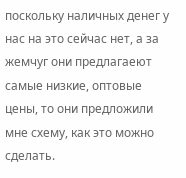поскольку наличных денег у нас на это сейчас нет, а за жемчуг они предлагаеют самые низкие, оптовые цены, то они предложили мне схему, как это можно сделать.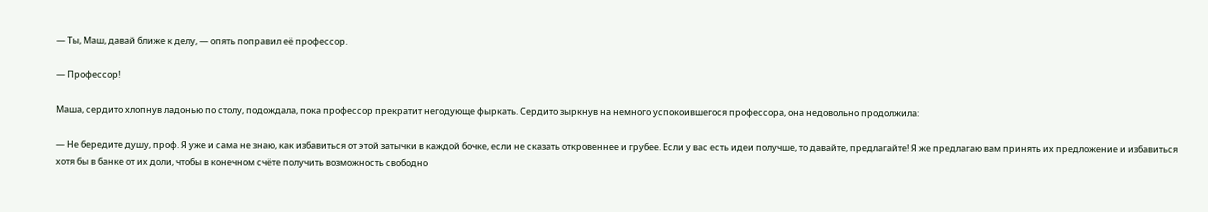— Ты, Маш, давай ближе к делу, — опять поправил её профессор.

— Профессор!

Маша, сердито хлопнув ладонью по столу, подождала, пока профессор прекратит негодующе фыркать. Сердито зыркнув на немного успокоившегося профессора, она недовольно продолжила:

— Не бередите душу, проф. Я уже и сама не знаю, как избавиться от этой затычки в каждой бочке, если не сказать откровеннее и грубее. Если у вас есть идеи получше, то давайте, предлагайте! Я же предлагаю вам принять их предложение и избавиться хотя бы в банке от их доли, чтобы в конечном счёте получить возможность свободно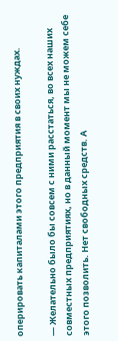оперировать капиталами этого предприятия в своих нуждах.

— Желательно было бы совсем с ними расстаться, во всех наших совместных предприятиях, но в данный момент мы не можем себе этого позволить. Нет свободных средств. А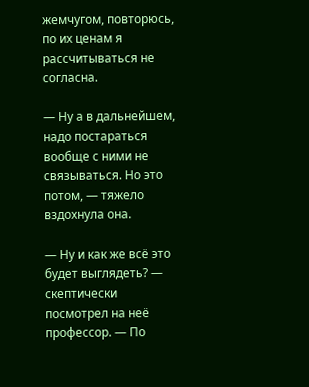жемчугом, повторюсь, по их ценам я рассчитываться не согласна.

— Ну а в дальнейшем, надо постараться вообще с ними не связываться. Но это потом, — тяжело вздохнула она.

— Ну и как же всё это будет выглядеть? — скептически посмотрел на неё профессор. — По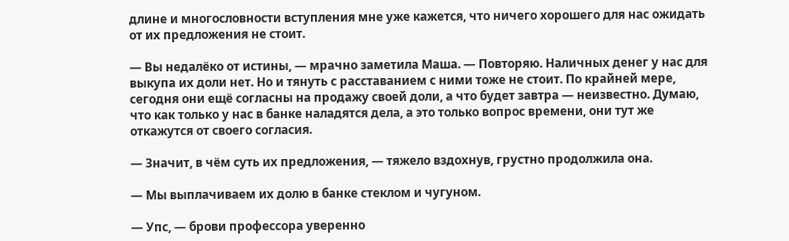длине и многословности вступления мне уже кажется, что ничего хорошего для нас ожидать от их предложения не стоит.

— Вы недалёко от истины, — мрачно заметила Маша. — Повторяю. Наличных денег у нас для выкупа их доли нет. Но и тянуть с расставанием с ними тоже не стоит. По крайней мере, сегодня они ещё согласны на продажу своей доли, а что будет завтра — неизвестно. Думаю, что как только у нас в банке наладятся дела, а это только вопрос времени, они тут же откажутся от своего согласия.

— Значит, в чём суть их предложения, — тяжело вздохнув, грустно продолжила она.

— Мы выплачиваем их долю в банке стеклом и чугуном.

— Упс, — брови профессора уверенно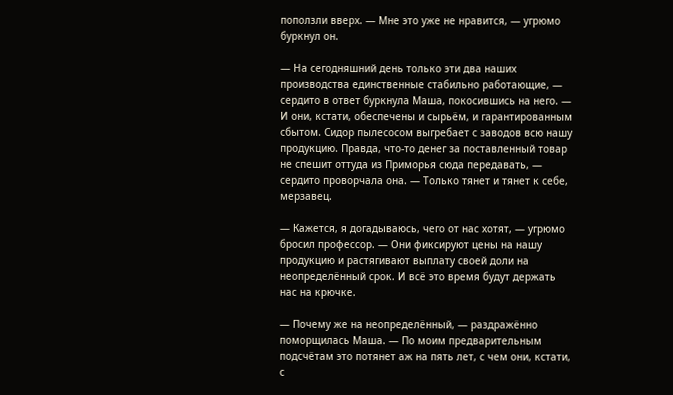поползли вверх. — Мне это уже не нравится, — угрюмо буркнул он.

— На сегодняшний день только эти два наших производства единственные стабильно работающие, — сердито в ответ буркнула Маша, покосившись на него. — И они, кстати, обеспечены и сырьём, и гарантированным сбытом. Сидор пылесосом выгребает с заводов всю нашу продукцию. Правда, что-то денег за поставленный товар не спешит оттуда из Приморья сюда передавать, — сердито проворчала она. — Только тянет и тянет к себе, мерзавец.

— Кажется, я догадываюсь, чего от нас хотят, — угрюмо бросил профессор. — Они фиксируют цены на нашу продукцию и растягивают выплату своей доли на неопределённый срок. И всё это время будут держать нас на крючке.

— Почему же на неопределённый, — раздражённо поморщилась Маша. — По моим предварительным подсчётам это потянет аж на пять лет, с чем они, кстати, с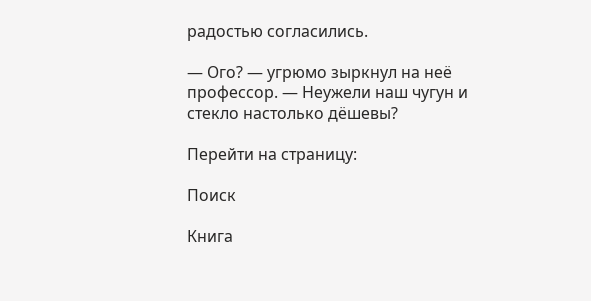радостью согласились.

— Ого? — угрюмо зыркнул на неё профессор. — Неужели наш чугун и стекло настолько дёшевы?

Перейти на страницу:

Поиск

Книга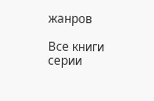жанров

Все книги серии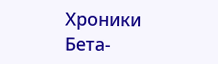Хроники Бета-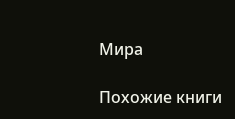Мира

Похожие книги